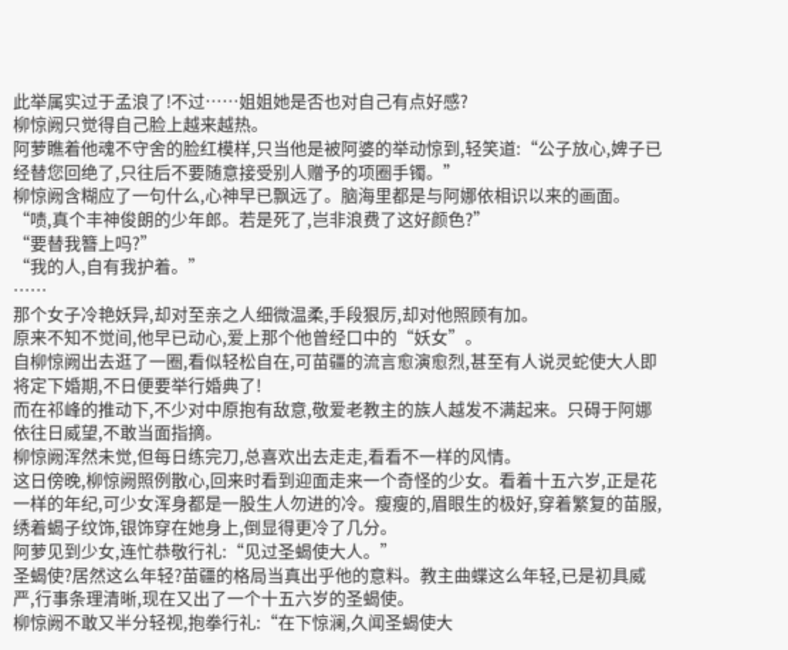此举属实过于孟浪了!不过……姐姐她是否也对自己有点好感?
柳惊阙只觉得自己脸上越来越热。
阿萝瞧着他魂不守舍的脸红模样,只当他是被阿婆的举动惊到,轻笑道:“公子放心,婢子已经替您回绝了,只往后不要随意接受别人赠予的项圈手镯。”
柳惊阙含糊应了一句什么,心神早已飘远了。脑海里都是与阿娜依相识以来的画面。
“啧,真个丰神俊朗的少年郎。若是死了,岂非浪费了这好颜色?”
“要替我簪上吗?”
“我的人,自有我护着。”
……
那个女子冷艳妖异,却对至亲之人细微温柔,手段狠厉,却对他照顾有加。
原来不知不觉间,他早已动心,爱上那个他曾经口中的“妖女”。
自柳惊阙出去逛了一圈,看似轻松自在,可苗疆的流言愈演愈烈,甚至有人说灵蛇使大人即将定下婚期,不日便要举行婚典了!
而在祁峰的推动下,不少对中原抱有敌意,敬爱老教主的族人越发不满起来。只碍于阿娜依往日威望,不敢当面指摘。
柳惊阙浑然未觉,但每日练完刀,总喜欢出去走走,看看不一样的风情。
这日傍晚,柳惊阙照例散心,回来时看到迎面走来一个奇怪的少女。看着十五六岁,正是花一样的年纪,可少女浑身都是一股生人勿进的冷。瘦瘦的,眉眼生的极好,穿着繁复的苗服,绣着蝎子纹饰,银饰穿在她身上,倒显得更冷了几分。
阿萝见到少女,连忙恭敬行礼:“见过圣蝎使大人。”
圣蝎使?居然这么年轻?苗疆的格局当真出乎他的意料。教主曲蝶这么年轻,已是初具威严,行事条理清晰,现在又出了一个十五六岁的圣蝎使。
柳惊阙不敢又半分轻视,抱拳行礼:“在下惊澜,久闻圣蝎使大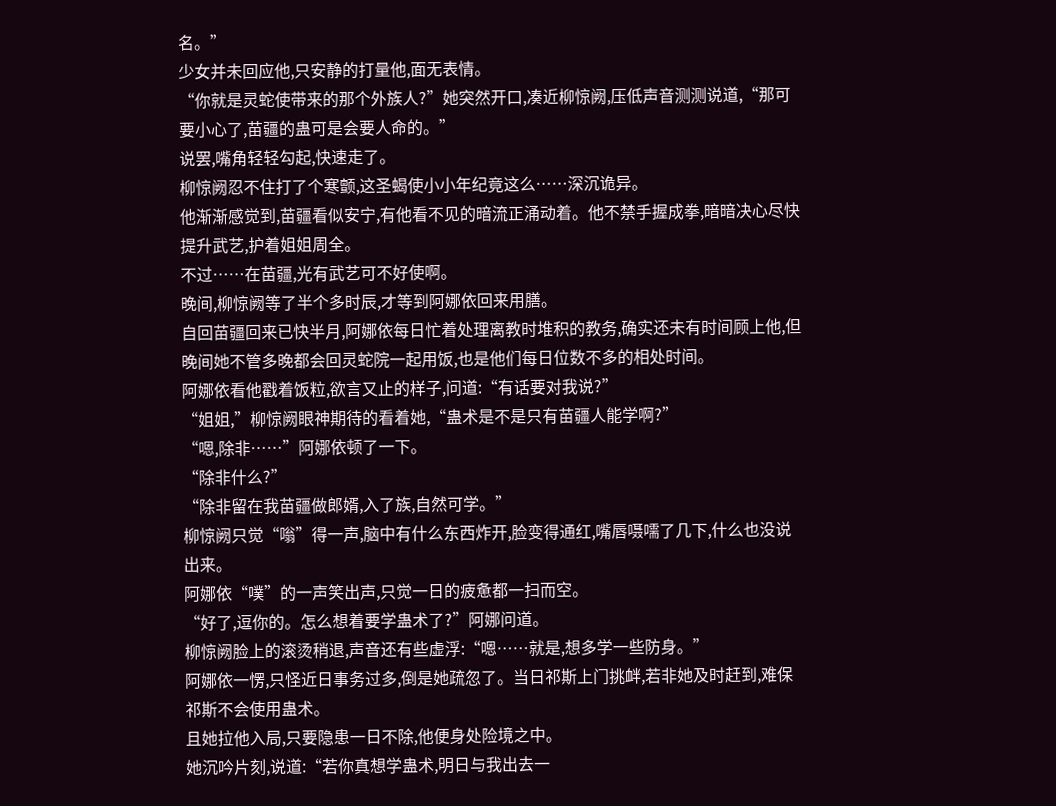名。”
少女并未回应他,只安静的打量他,面无表情。
“你就是灵蛇使带来的那个外族人?”她突然开口,凑近柳惊阙,压低声音测测说道,“那可要小心了,苗疆的蛊可是会要人命的。”
说罢,嘴角轻轻勾起,快速走了。
柳惊阙忍不住打了个寒颤,这圣蝎使小小年纪竟这么……深沉诡异。
他渐渐感觉到,苗疆看似安宁,有他看不见的暗流正涌动着。他不禁手握成拳,暗暗决心尽快提升武艺,护着姐姐周全。
不过……在苗疆,光有武艺可不好使啊。
晚间,柳惊阙等了半个多时辰,才等到阿娜依回来用膳。
自回苗疆回来已快半月,阿娜依每日忙着处理离教时堆积的教务,确实还未有时间顾上他,但晚间她不管多晚都会回灵蛇院一起用饭,也是他们每日位数不多的相处时间。
阿娜依看他戳着饭粒,欲言又止的样子,问道:“有话要对我说?”
“姐姐,”柳惊阙眼神期待的看着她,“蛊术是不是只有苗疆人能学啊?”
“嗯,除非……”阿娜依顿了一下。
“除非什么?”
“除非留在我苗疆做郎婿,入了族,自然可学。”
柳惊阙只觉“嗡”得一声,脑中有什么东西炸开,脸变得通红,嘴唇嗫嚅了几下,什么也没说出来。
阿娜依“噗”的一声笑出声,只觉一日的疲惫都一扫而空。
“好了,逗你的。怎么想着要学蛊术了?”阿娜问道。
柳惊阙脸上的滚烫稍退,声音还有些虚浮:“嗯……就是,想多学一些防身。”
阿娜依一愣,只怪近日事务过多,倒是她疏忽了。当日祁斯上门挑衅,若非她及时赶到,难保祁斯不会使用蛊术。
且她拉他入局,只要隐患一日不除,他便身处险境之中。
她沉吟片刻,说道:“若你真想学蛊术,明日与我出去一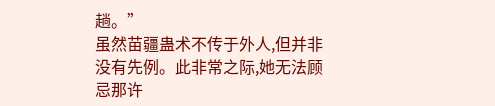趟。”
虽然苗疆蛊术不传于外人,但并非没有先例。此非常之际,她无法顾忌那许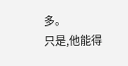多。
只是,他能得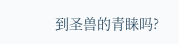到圣兽的青睐吗?